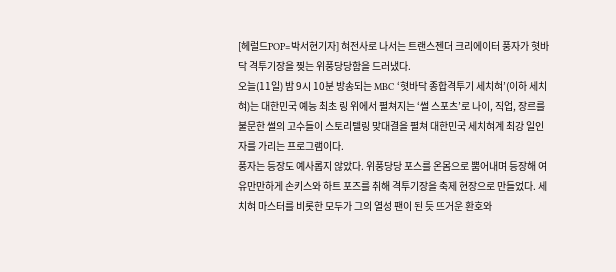[헤럴드POP=박서현기자] 혀전사로 나서는 트랜스젠더 크리에이터 풍자가 혓바닥 격투기장을 찢는 위풍당당함을 드러냈다.
오늘(11일) 밤 9시 10분 방송되는 MBC ‘혓바닥 종합격투기 세치혀’(이하 세치혀)는 대한민국 예능 최초 링 위에서 펼쳐지는 ‘썰 스포츠’로 나이, 직업, 장르를 불문한 썰의 고수들이 스토리텔링 맞대결을 펼쳐 대한민국 세치혀계 최강 일인자를 가리는 프로그램이다.
풍자는 등장도 예사롭지 않았다. 위풍당당 포스를 온몸으로 뿜어내며 등장해 여유만만하게 손키스와 하트 포즈를 취해 격투기장을 축제 현장으로 만들었다. 세치혀 마스터를 비롯한 모두가 그의 열성 팬이 된 듯 뜨거운 환호와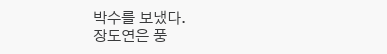박수를 보냈다.
장도연은 풍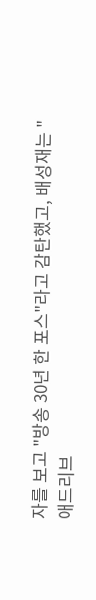자를 보고 "방송 30년 한 포스"라고 감탄했고, 배성재는 "애드리브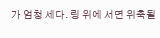가 엄청 세다. 링 위에 서면 위축될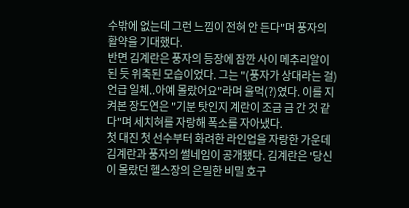수밖에 없는데 그런 느낌이 전혀 안 든다"며 풍자의 활약을 기대했다.
반면 김계란은 풍자의 등장에 잠깐 사이 메추리알이 된 듯 위축된 모습이었다. 그는 "(풍자가 상대라는 걸)언급 일체..아예 몰랐어요"라며 울먹(?)였다. 이를 지켜본 장도연은 "기분 탓인지 계란이 조금 금 간 것 같다"며 세치혀를 자랑해 폭소를 자아냈다.
첫 대진 첫 선수부터 화려한 라인업을 자랑한 가운데 김계란과 풍자의 썰네임이 공개됐다. 김계란은 '당신이 몰랐던 헬스장의 은밀한 비밀 호구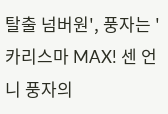탈출 넘버원', 풍자는 '카리스마 MAX! 센 언니 풍자의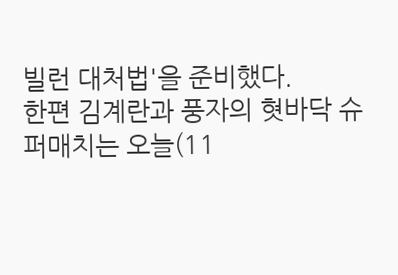빌런 대처법'을 준비했다.
한편 김계란과 풍자의 혓바닥 슈퍼매치는 오늘(11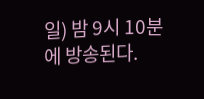일) 밤 9시 10분에 방송된다.